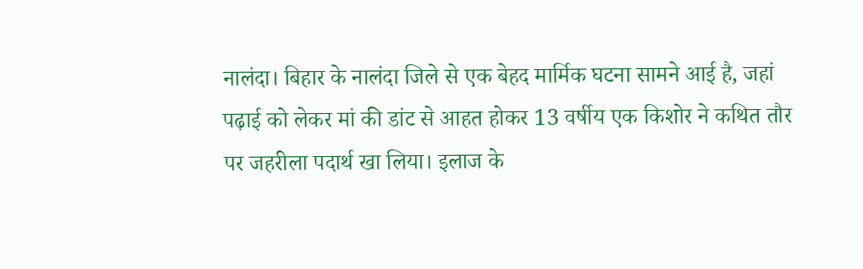नालंदा। बिहार के नालंदा जिले से एक बेहद मार्मिक घटना सामने आई है, जहां पढ़ाई को लेकर मां की डांट से आहत होकर 13 वर्षीय एक किशोर ने कथित तौर पर जहरीला पदार्थ खा लिया। इलाज के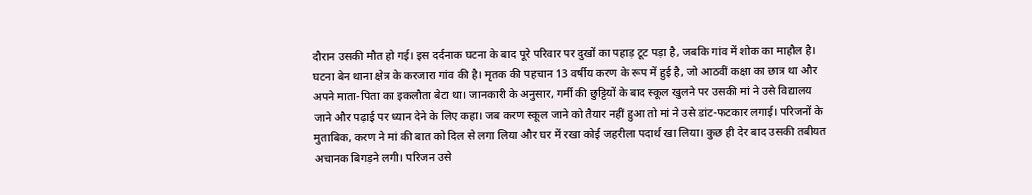दौरान उसकी मौत हो गई। इस दर्दनाक घटना के बाद पूरे परिवार पर दुखों का पहाड़ टूट पड़ा है, जबकि गांव में शोक का माहौल है।
घटना बेन थाना क्षेत्र के करजारा गांव की है। मृतक की पहचान 13 वर्षीय करण के रूप में हुई है, जो आठवीं कक्षा का छात्र था और अपने माता-पिता का इकलौता बेटा था। जानकारी के अनुसार, गर्मी की छुट्टियों के बाद स्कूल खुलने पर उसकी मां ने उसे विद्यालय जाने और पढ़ाई पर ध्यान देने के लिए कहा। जब करण स्कूल जाने को तैयार नहीं हुआ तो मां ने उसे डांट-फटकार लगाई। परिजनों के मुताबिक, करण ने मां की बात को दिल से लगा लिया और घर में रखा कोई जहरीला पदार्थ खा लिया। कुछ ही देर बाद उसकी तबीयत अचानक बिगड़ने लगी। परिजन उसे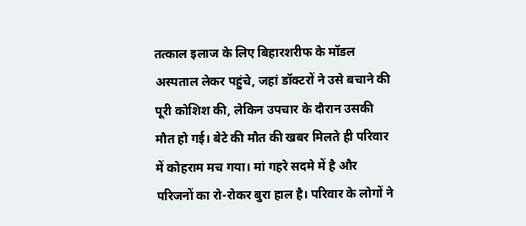तत्काल इलाज के लिए बिहारशरीफ के मॉडल अस्पताल लेकर पहुंचे, जहां डॉक्टरों ने उसे बचाने की पूरी कोशिश की, लेकिन उपचार के दौरान उसकी मौत हो गई। बेटे की मौत की खबर मिलते ही परिवार में कोहराम मच गया। मां गहरे सदमे में है और परिजनों का रो-रोकर बुरा हाल है। परिवार के लोगों ने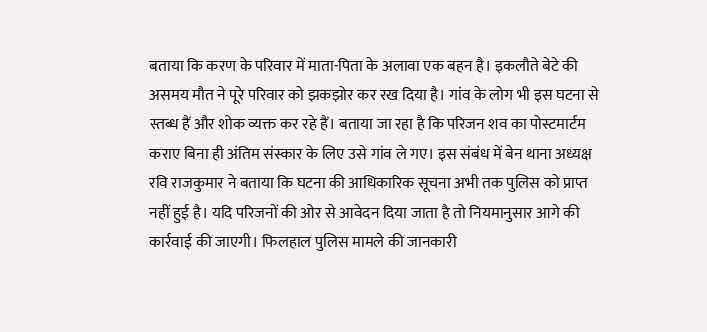बताया कि करण के परिवार में माता-पिता के अलावा एक बहन है। इकलौते बेटे की असमय मौत ने पूरे परिवार को झकझोर कर रख दिया है। गांव के लोग भी इस घटना से स्तब्ध हैं और शोक व्यक्त कर रहे हैं। बताया जा रहा है कि परिजन शव का पोस्टमार्टम कराए बिना ही अंतिम संस्कार के लिए उसे गांव ले गए। इस संबंध में बेन थाना अध्यक्ष रवि राजकुमार ने बताया कि घटना की आधिकारिक सूचना अभी तक पुलिस को प्राप्त नहीं हुई है। यदि परिजनों की ओर से आवेदन दिया जाता है तो नियमानुसार आगे की कार्रवाई की जाएगी। फिलहाल पुलिस मामले की जानकारी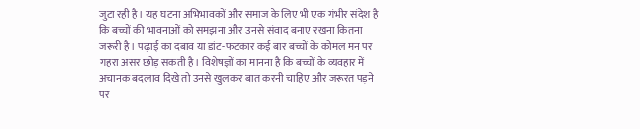जुटा रही है। यह घटना अभिभावकों और समाज के लिए भी एक गंभीर संदेश है कि बच्चों की भावनाओं को समझना और उनसे संवाद बनाए रखना कितना जरूरी है। पढ़ाई का दबाव या डांट-फटकार कई बार बच्चों के कोमल मन पर गहरा असर छोड़ सकती है। विशेषज्ञों का मानना है कि बच्चों के व्यवहार में अचानक बदलाव दिखे तो उनसे खुलकर बात करनी चाहिए और जरूरत पड़ने पर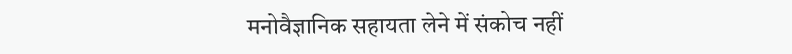मनोवैज्ञानिक सहायता लेने में संकोच नहीं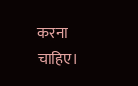करना चाहिए।